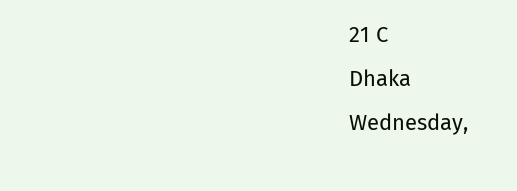21 C
Dhaka
Wednesday,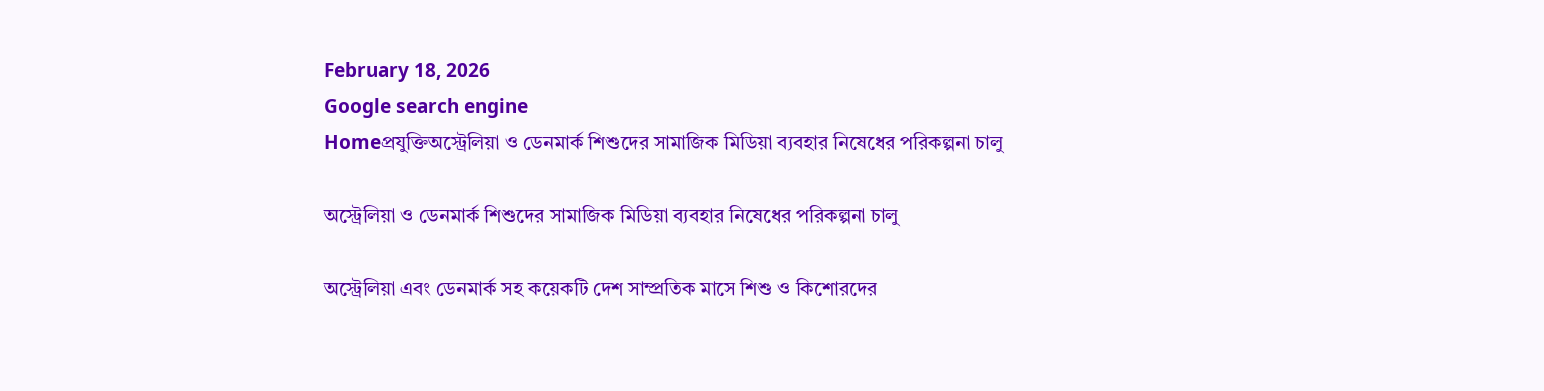February 18, 2026
Google search engine
Homeপ্রযুক্তিঅস্ট্রেলিয়া ও ডেনমার্ক শিশুদের সামাজিক মিডিয়া ব্যবহার নিষেধের পরিকল্পনা চালু

অস্ট্রেলিয়া ও ডেনমার্ক শিশুদের সামাজিক মিডিয়া ব্যবহার নিষেধের পরিকল্পনা চালু

অস্ট্রেলিয়া এবং ডেনমার্ক সহ কয়েকটি দেশ সাম্প্রতিক মাসে শিশু ও কিশোরদের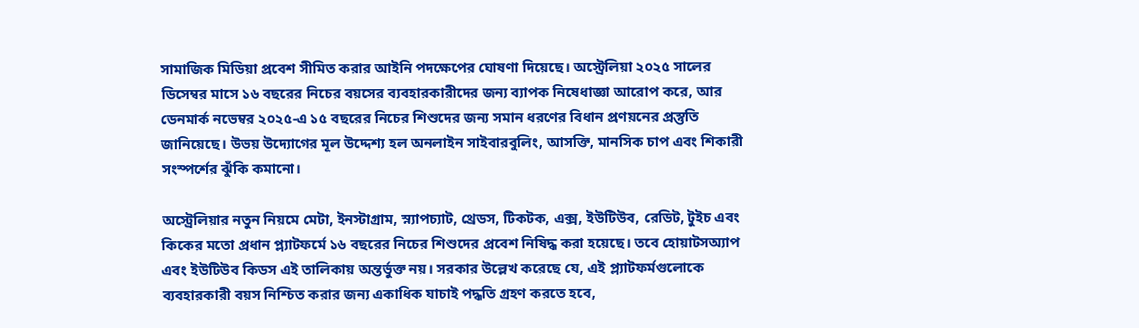সামাজিক মিডিয়া প্রবেশ সীমিত করার আইনি পদক্ষেপের ঘোষণা দিয়েছে। অস্ট্রেলিয়া ২০২৫ সালের ডিসেম্বর মাসে ১৬ বছরের নিচের বয়সের ব্যবহারকারীদের জন্য ব্যাপক নিষেধাজ্ঞা আরোপ করে, আর ডেনমার্ক নভেম্বর ২০২৫-এ ১৫ বছরের নিচের শিশুদের জন্য সমান ধরণের বিধান প্রণয়নের প্রস্তুতি জানিয়েছে। উভয় উদ্যোগের মূল উদ্দেশ্য হল অনলাইন সাইবারবুলিং, আসক্তি, মানসিক চাপ এবং শিকারী সংস্পর্শের ঝুঁকি কমানো।

অস্ট্রেলিয়ার নতুন নিয়মে মেটা, ইনস্টাগ্রাম, স্ন্যাপচ্যাট, থ্রেডস, টিকটক, এক্স, ইউটিউব, রেডিট, টুইচ এবং কিকের মতো প্রধান প্ল্যাটফর্মে ১৬ বছরের নিচের শিশুদের প্রবেশ নিষিদ্ধ করা হয়েছে। তবে হোয়াটসঅ্যাপ এবং ইউটিউব কিডস এই তালিকায় অন্তর্ভুক্ত নয়। সরকার উল্লেখ করেছে যে, এই প্ল্যাটফর্মগুলোকে ব্যবহারকারী বয়স নিশ্চিত করার জন্য একাধিক যাচাই পদ্ধতি গ্রহণ করতে হবে,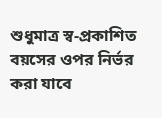শুধুমাত্র স্ব-প্রকাশিত বয়সের ওপর নির্ভর করা যাবে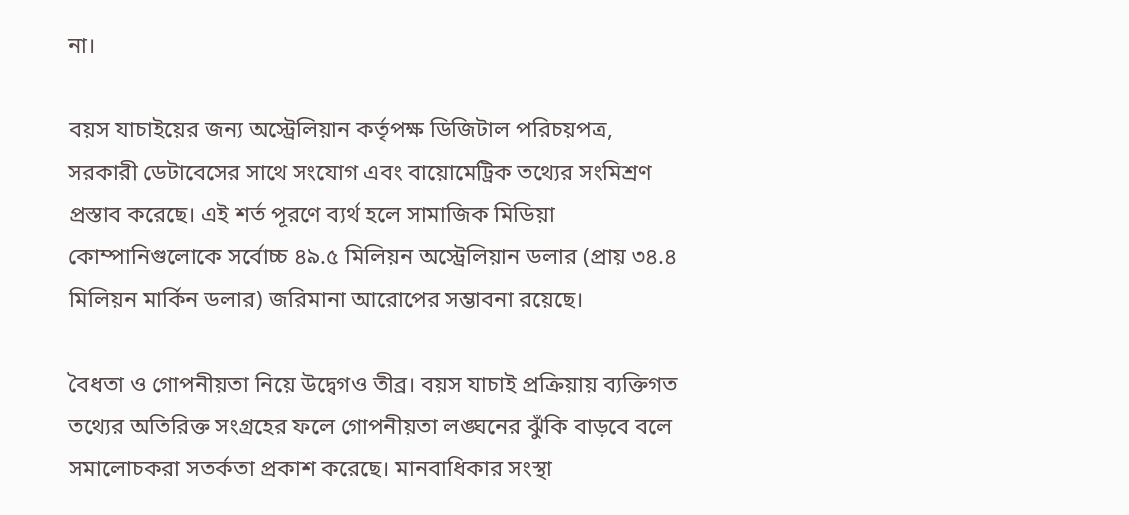না।

বয়স যাচাইয়ের জন্য অস্ট্রেলিয়ান কর্তৃপক্ষ ডিজিটাল পরিচয়পত্র, সরকারী ডেটাবেসের সাথে সংযোগ এবং বায়োমেট্রিক তথ্যের সংমিশ্রণ প্রস্তাব করেছে। এই শর্ত পূরণে ব্যর্থ হলে সামাজিক মিডিয়া কোম্পানিগুলোকে সর্বোচ্চ ৪৯.৫ মিলিয়ন অস্ট্রেলিয়ান ডলার (প্রায় ৩৪.৪ মিলিয়ন মার্কিন ডলার) জরিমানা আরোপের সম্ভাবনা রয়েছে।

বৈধতা ও গোপনীয়তা নিয়ে উদ্বেগও তীব্র। বয়স যাচাই প্রক্রিয়ায় ব্যক্তিগত তথ্যের অতিরিক্ত সংগ্রহের ফলে গোপনীয়তা লঙ্ঘনের ঝুঁকি বাড়বে বলে সমালোচকরা সতর্কতা প্রকাশ করেছে। মানবাধিকার সংস্থা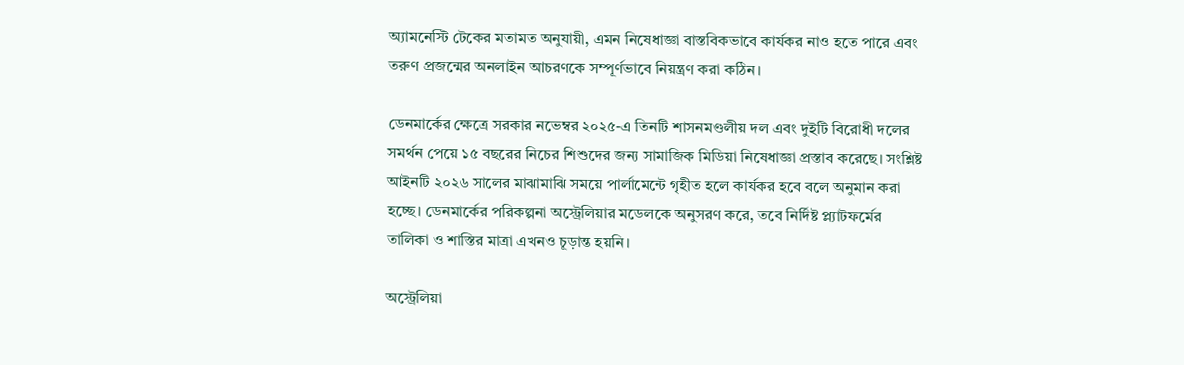অ্যামনেস্টি টেকের মতামত অনুযায়ী, এমন নিষেধাজ্ঞা বাস্তবিকভাবে কার্যকর নাও হতে পারে এবং তরুণ প্রজন্মের অনলাইন আচরণকে সম্পূর্ণভাবে নিয়ন্ত্রণ করা কঠিন।

ডেনমার্কের ক্ষেত্রে সরকার নভেম্বর ২০২৫-এ তিনটি শাসনমণ্ডলীয় দল এবং দুইটি বিরোধী দলের সমর্থন পেয়ে ১৫ বছরের নিচের শিশুদের জন্য সামাজিক মিডিয়া নিষেধাজ্ঞা প্রস্তাব করেছে। সংশ্লিষ্ট আইনটি ২০২৬ সালের মাঝামাঝি সময়ে পার্লামেন্টে গৃহীত হলে কার্যকর হবে বলে অনুমান করা হচ্ছে। ডেনমার্কের পরিকল্পনা অস্ট্রেলিয়ার মডেলকে অনুসরণ করে, তবে নির্দিষ্ট প্ল্যাটফর্মের তালিকা ও শাস্তির মাত্রা এখনও চূড়ান্ত হয়নি।

অস্ট্রেলিয়া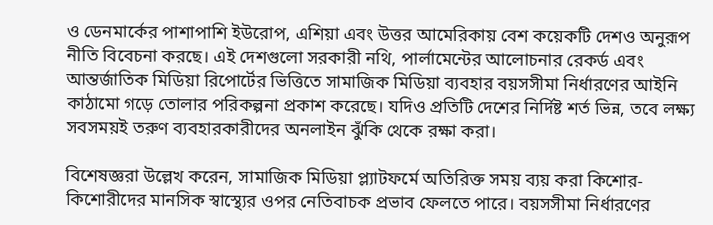ও ডেনমার্কের পাশাপাশি ইউরোপ, এশিয়া এবং উত্তর আমেরিকায় বেশ কয়েকটি দেশও অনুরূপ নীতি বিবেচনা করছে। এই দেশগুলো সরকারী নথি, পার্লামেন্টের আলোচনার রেকর্ড এবং আন্তর্জাতিক মিডিয়া রিপোর্টের ভিত্তিতে সামাজিক মিডিয়া ব্যবহার বয়সসীমা নির্ধারণের আইনি কাঠামো গড়ে তোলার পরিকল্পনা প্রকাশ করেছে। যদিও প্রতিটি দেশের নির্দিষ্ট শর্ত ভিন্ন, তবে লক্ষ্য সবসময়ই তরুণ ব্যবহারকারীদের অনলাইন ঝুঁকি থেকে রক্ষা করা।

বিশেষজ্ঞরা উল্লেখ করেন, সামাজিক মিডিয়া প্ল্যাটফর্মে অতিরিক্ত সময় ব্যয় করা কিশোর-কিশোরীদের মানসিক স্বাস্থ্যের ওপর নেতিবাচক প্রভাব ফেলতে পারে। বয়সসীমা নির্ধারণের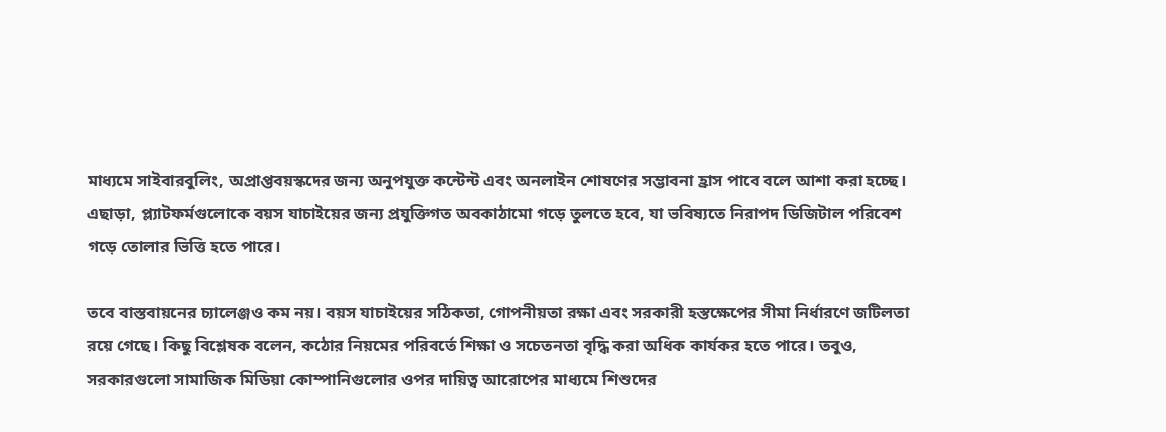মাধ্যমে সাইবারবুলিং, অপ্রাপ্তবয়স্কদের জন্য অনুপযুক্ত কন্টেন্ট এবং অনলাইন শোষণের সম্ভাবনা হ্রাস পাবে বলে আশা করা হচ্ছে। এছাড়া, প্ল্যাটফর্মগুলোকে বয়স যাচাইয়ের জন্য প্রযুক্তিগত অবকাঠামো গড়ে তুলতে হবে, যা ভবিষ্যতে নিরাপদ ডিজিটাল পরিবেশ গড়ে তোলার ভিত্তি হতে পারে।

তবে বাস্তবায়নের চ্যালেঞ্জও কম নয়। বয়স যাচাইয়ের সঠিকতা, গোপনীয়তা রক্ষা এবং সরকারী হস্তক্ষেপের সীমা নির্ধারণে জটিলতা রয়ে গেছে। কিছু বিশ্লেষক বলেন, কঠোর নিয়মের পরিবর্তে শিক্ষা ও সচেতনতা বৃদ্ধি করা অধিক কার্যকর হতে পারে। তবুও, সরকারগুলো সামাজিক মিডিয়া কোম্পানিগুলোর ওপর দায়িত্ব আরোপের মাধ্যমে শিশুদের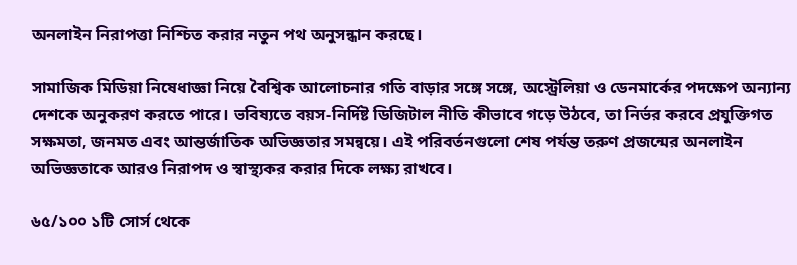অনলাইন নিরাপত্তা নিশ্চিত করার নতুন পথ অনুসন্ধান করছে।

সামাজিক মিডিয়া নিষেধাজ্ঞা নিয়ে বৈশ্বিক আলোচনার গতি বাড়ার সঙ্গে সঙ্গে, অস্ট্রেলিয়া ও ডেনমার্কের পদক্ষেপ অন্যান্য দেশকে অনুকরণ করতে পারে। ভবিষ্যতে বয়স-নির্দিষ্ট ডিজিটাল নীতি কীভাবে গড়ে উঠবে, তা নির্ভর করবে প্রযুক্তিগত সক্ষমতা, জনমত এবং আন্তর্জাতিক অভিজ্ঞতার সমন্বয়ে। এই পরিবর্তনগুলো শেষ পর্যন্ত তরুণ প্রজন্মের অনলাইন অভিজ্ঞতাকে আরও নিরাপদ ও স্বাস্থ্যকর করার দিকে লক্ষ্য রাখবে।

৬৫/১০০ ১টি সোর্স থেকে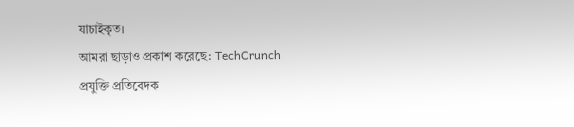যাচাইকৃত।
আমরা ছাড়াও প্রকাশ করেছে: TechCrunch
প্রযুক্তি প্রতিবেদক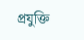প্রযুক্তি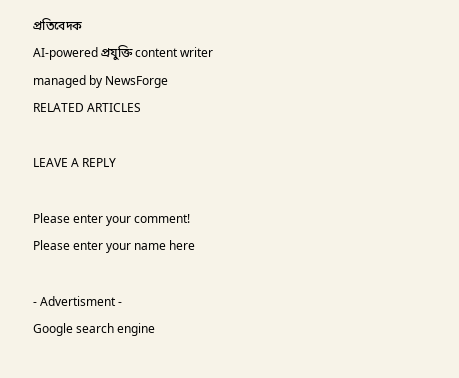প্রতিবেদক
AI-powered প্রযুক্তি content writer managed by NewsForge
RELATED ARTICLES

LEAVE A REPLY

Please enter your comment!
Please enter your name here

- Advertisment -
Google search engine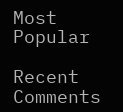Most Popular

Recent Comments